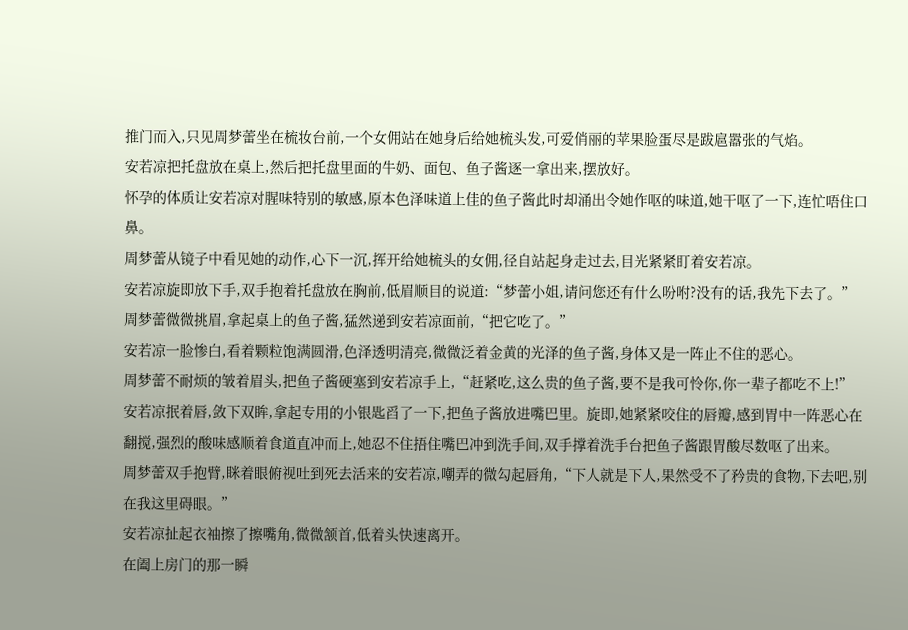推门而入,只见周梦蕾坐在梳妆台前,一个女佣站在她身后给她梳头发,可爱俏丽的苹果脸蛋尽是跋扈嚣张的气焰。
安若凉把托盘放在桌上,然后把托盘里面的牛奶、面包、鱼子酱逐一拿出来,摆放好。
怀孕的体质让安若凉对腥味特别的敏感,原本色泽味道上佳的鱼子酱此时却涌出令她作呕的味道,她干呕了一下,连忙唔住口鼻。
周梦蕾从镜子中看见她的动作,心下一沉,挥开给她梳头的女佣,径自站起身走过去,目光紧紧盯着安若凉。
安若凉旋即放下手,双手抱着托盘放在胸前,低眉顺目的说道:“梦蕾小姐,请问您还有什么吩咐?没有的话,我先下去了。”
周梦蕾微微挑眉,拿起桌上的鱼子酱,猛然递到安若凉面前,“把它吃了。”
安若凉一脸惨白,看着颗粒饱满圆滑,色泽透明清亮,微微泛着金黄的光泽的鱼子酱,身体又是一阵止不住的恶心。
周梦蕾不耐烦的皱着眉头,把鱼子酱硬塞到安若凉手上,“赶紧吃,这么贵的鱼子酱,要不是我可怜你,你一辈子都吃不上!”
安若凉抿着唇,敛下双眸,拿起专用的小银匙舀了一下,把鱼子酱放进嘴巴里。旋即,她紧紧咬住的唇瓣,感到胃中一阵恶心在翻搅,强烈的酸味感顺着食道直冲而上,她忍不住捂住嘴巴冲到洗手间,双手撑着洗手台把鱼子酱跟胃酸尽数呕了出来。
周梦蕾双手抱臂,眯着眼俯视吐到死去活来的安若凉,嘲弄的微勾起唇角,“下人就是下人,果然受不了矜贵的食物,下去吧,别在我这里碍眼。”
安若凉扯起衣袖擦了擦嘴角,微微颔首,低着头快速离开。
在阖上房门的那一瞬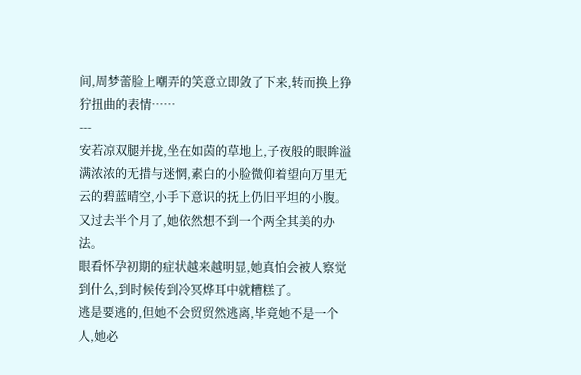间,周梦蕾脸上嘲弄的笑意立即敛了下来,转而换上狰狞扭曲的表情……
---
安若凉双腿并拢,坐在如茵的草地上,子夜般的眼眸溢满浓浓的无措与迷惘,素白的小脸微仰着望向万里无云的碧蓝晴空,小手下意识的抚上仍旧平坦的小腹。
又过去半个月了,她依然想不到一个两全其美的办法。
眼看怀孕初期的症状越来越明显,她真怕会被人察觉到什么,到时候传到冷冥烨耳中就糟糕了。
逃是要逃的,但她不会贸贸然逃离,毕竟她不是一个人,她必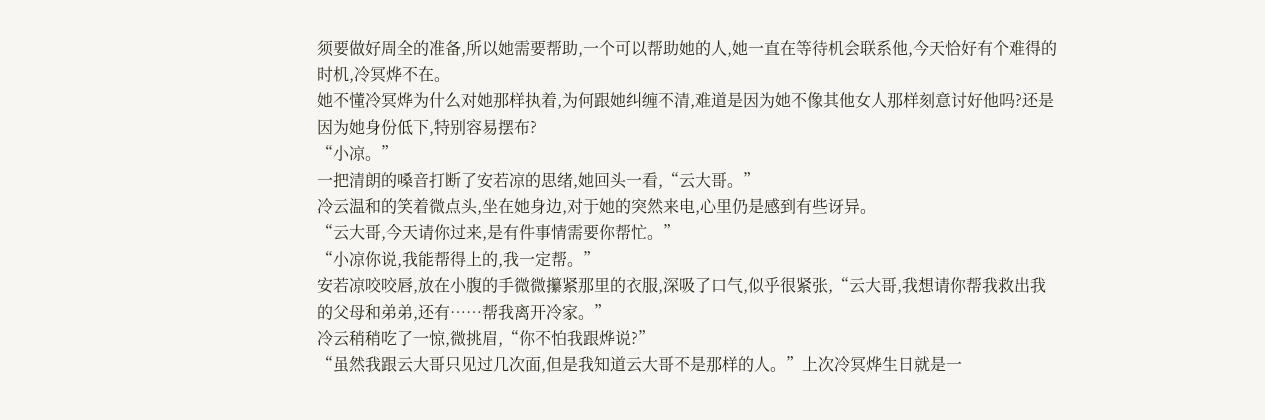须要做好周全的准备,所以她需要帮助,一个可以帮助她的人,她一直在等待机会联系他,今天恰好有个难得的时机,冷冥烨不在。
她不懂冷冥烨为什么对她那样执着,为何跟她纠缠不清,难道是因为她不像其他女人那样刻意讨好他吗?还是因为她身份低下,特别容易摆布?
“小凉。”
一把清朗的嗓音打断了安若凉的思绪,她回头一看,“云大哥。”
冷云温和的笑着微点头,坐在她身边,对于她的突然来电,心里仍是感到有些讶异。
“云大哥,今天请你过来,是有件事情需要你帮忙。”
“小凉你说,我能帮得上的,我一定帮。”
安若凉咬咬唇,放在小腹的手微微攥紧那里的衣服,深吸了口气,似乎很紧张,“云大哥,我想请你帮我救出我的父母和弟弟,还有……帮我离开冷家。”
冷云稍稍吃了一惊,微挑眉,“你不怕我跟烨说?”
“虽然我跟云大哥只见过几次面,但是我知道云大哥不是那样的人。”上次冷冥烨生日就是一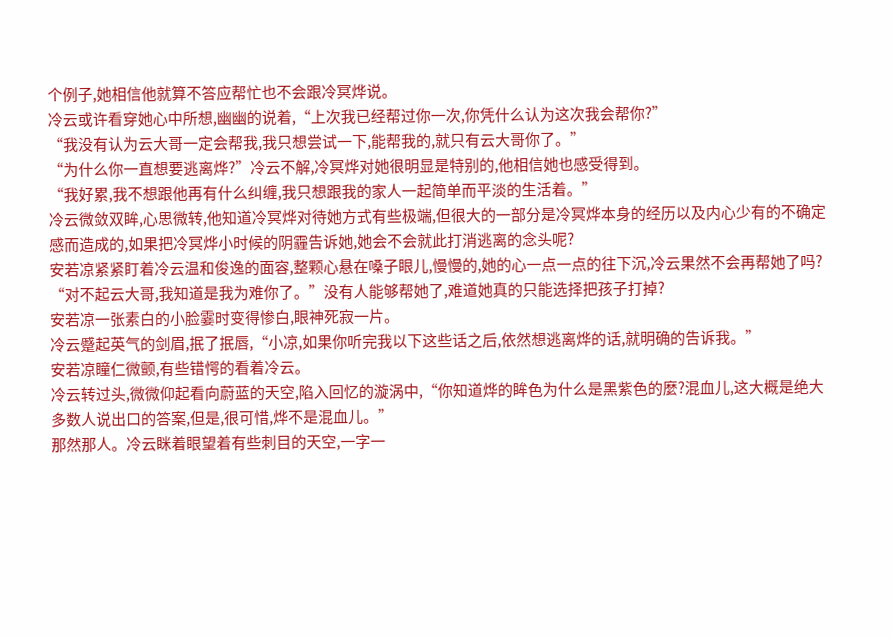个例子,她相信他就算不答应帮忙也不会跟冷冥烨说。
冷云或许看穿她心中所想,幽幽的说着,“上次我已经帮过你一次,你凭什么认为这次我会帮你?”
“我没有认为云大哥一定会帮我,我只想尝试一下,能帮我的,就只有云大哥你了。”
“为什么你一直想要逃离烨?”冷云不解,冷冥烨对她很明显是特别的,他相信她也感受得到。
“我好累,我不想跟他再有什么纠缠,我只想跟我的家人一起简单而平淡的生活着。”
冷云微敛双眸,心思微转,他知道冷冥烨对待她方式有些极端,但很大的一部分是冷冥烨本身的经历以及内心少有的不确定感而造成的,如果把冷冥烨小时候的阴霾告诉她,她会不会就此打消逃离的念头呢?
安若凉紧紧盯着冷云温和俊逸的面容,整颗心悬在嗓子眼儿,慢慢的,她的心一点一点的往下沉,冷云果然不会再帮她了吗?
“对不起云大哥,我知道是我为难你了。”没有人能够帮她了,难道她真的只能选择把孩子打掉?
安若凉一张素白的小脸霎时变得惨白,眼神死寂一片。
冷云蹙起英气的剑眉,抿了抿唇,“小凉,如果你听完我以下这些话之后,依然想逃离烨的话,就明确的告诉我。”
安若凉瞳仁微颤,有些错愕的看着冷云。
冷云转过头,微微仰起看向蔚蓝的天空,陷入回忆的漩涡中,“你知道烨的眸色为什么是黑紫色的麼?混血儿,这大概是绝大多数人说出口的答案,但是,很可惜,烨不是混血儿。”
那然那人。冷云眯着眼望着有些刺目的天空,一字一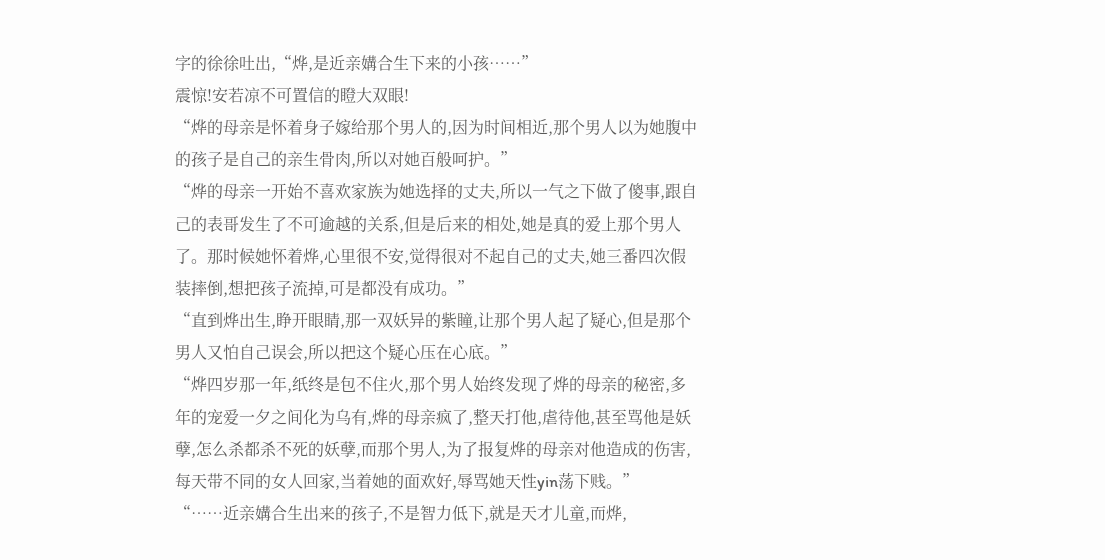字的徐徐吐出,“烨,是近亲媾合生下来的小孩……”
震惊!安若凉不可置信的瞪大双眼!
“烨的母亲是怀着身子嫁给那个男人的,因为时间相近,那个男人以为她腹中的孩子是自己的亲生骨肉,所以对她百般呵护。”
“烨的母亲一开始不喜欢家族为她选择的丈夫,所以一气之下做了傻事,跟自己的表哥发生了不可逾越的关系,但是后来的相处,她是真的爱上那个男人了。那时候她怀着烨,心里很不安,觉得很对不起自己的丈夫,她三番四次假装摔倒,想把孩子流掉,可是都没有成功。”
“直到烨出生,睁开眼睛,那一双妖异的紫瞳,让那个男人起了疑心,但是那个男人又怕自己误会,所以把这个疑心压在心底。”
“烨四岁那一年,纸终是包不住火,那个男人始终发现了烨的母亲的秘密,多年的宠爱一夕之间化为乌有,烨的母亲疯了,整天打他,虐待他,甚至骂他是妖孽,怎么杀都杀不死的妖孽,而那个男人,为了报复烨的母亲对他造成的伤害,每天带不同的女人回家,当着她的面欢好,辱骂她天性yin荡下贱。”
“……近亲媾合生出来的孩子,不是智力低下,就是天才儿童,而烨,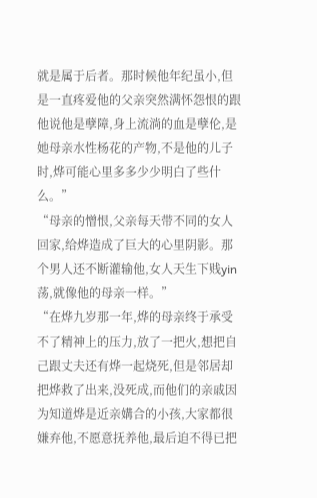就是属于后者。那时候他年纪虽小,但是一直疼爱他的父亲突然满怀怨恨的跟他说他是孽障,身上流淌的血是孽伦,是她母亲水性杨花的产物,不是他的儿子时,烨可能心里多多少少明白了些什么。”
“母亲的憎恨,父亲每天带不同的女人回家,给烨造成了巨大的心里阴影。那个男人还不断灌输他,女人天生下贱yin荡,就像他的母亲一样。”
“在烨九岁那一年,烨的母亲终于承受不了精神上的压力,放了一把火,想把自己跟丈夫还有烨一起烧死,但是邻居却把烨救了出来,没死成,而他们的亲戚因为知道烨是近亲媾合的小孩,大家都很嫌弃他,不愿意抚养他,最后迫不得已把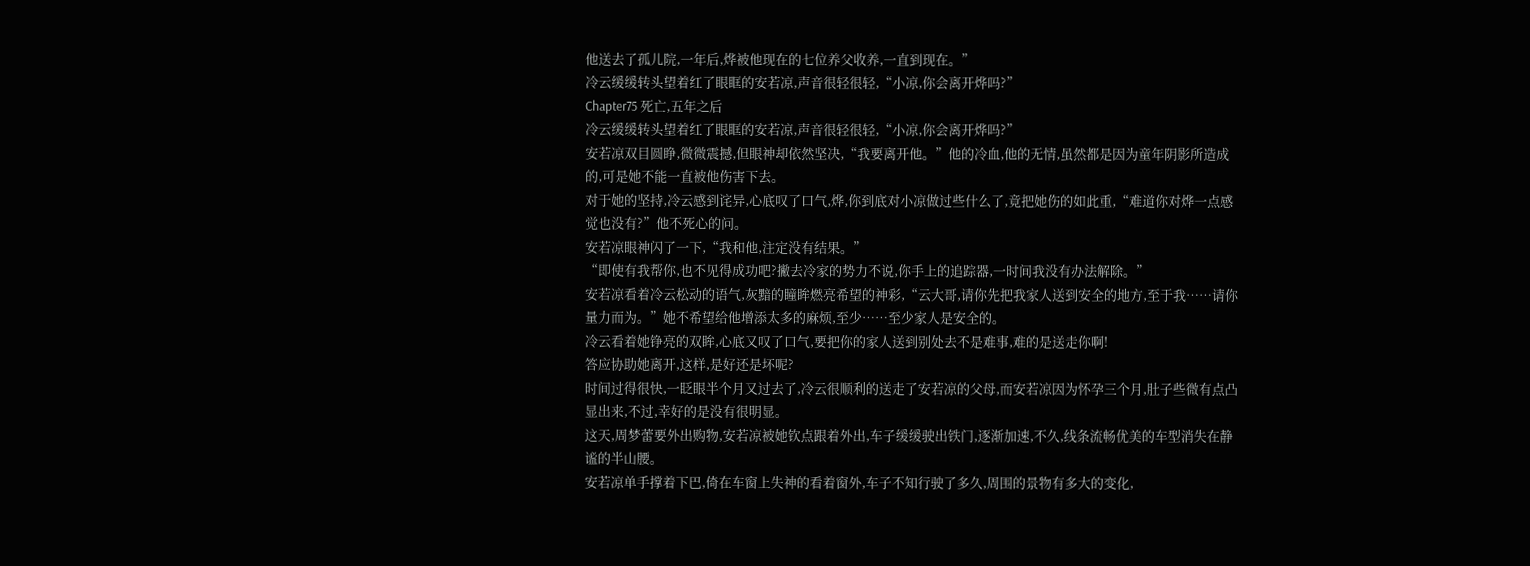他送去了孤儿院,一年后,烨被他现在的七位养父收养,一直到现在。”
冷云缓缓转头望着红了眼眶的安若凉,声音很轻很轻,“小凉,你会离开烨吗?”
Chapter75 死亡,五年之后
冷云缓缓转头望着红了眼眶的安若凉,声音很轻很轻,“小凉,你会离开烨吗?”
安若凉双目圆睁,微微震撼,但眼神却依然坚决,“我要离开他。”他的冷血,他的无情,虽然都是因为童年阴影所造成的,可是她不能一直被他伤害下去。
对于她的坚持,冷云感到诧异,心底叹了口气,烨,你到底对小凉做过些什么了,竟把她伤的如此重,“难道你对烨一点感觉也没有?”他不死心的问。
安若凉眼神闪了一下,“我和他,注定没有结果。”
“即使有我帮你,也不见得成功吧?撇去冷家的势力不说,你手上的追踪器,一时间我没有办法解除。”
安若凉看着冷云松动的语气,灰黯的瞳眸燃亮希望的神彩,“云大哥,请你先把我家人送到安全的地方,至于我……请你量力而为。”她不希望给他增添太多的麻烦,至少……至少家人是安全的。
冷云看着她铮亮的双眸,心底又叹了口气,要把你的家人送到别处去不是难事,难的是送走你啊!
答应协助她离开,这样,是好还是坏呢?
时间过得很快,一眨眼半个月又过去了,冷云很顺利的送走了安若凉的父母,而安若凉因为怀孕三个月,肚子些微有点凸显出来,不过,幸好的是没有很明显。
这天,周梦蕾要外出购物,安若凉被她钦点跟着外出,车子缓缓驶出铁门,逐渐加速,不久,线条流畅优美的车型消失在静谧的半山腰。
安若凉单手撑着下巴,倚在车窗上失神的看着窗外,车子不知行驶了多久,周围的景物有多大的变化,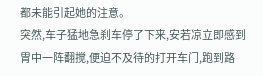都未能引起她的注意。
突然,车子猛地急刹车停了下来,安若凉立即感到胃中一阵翻搅,便迫不及待的打开车门,跑到路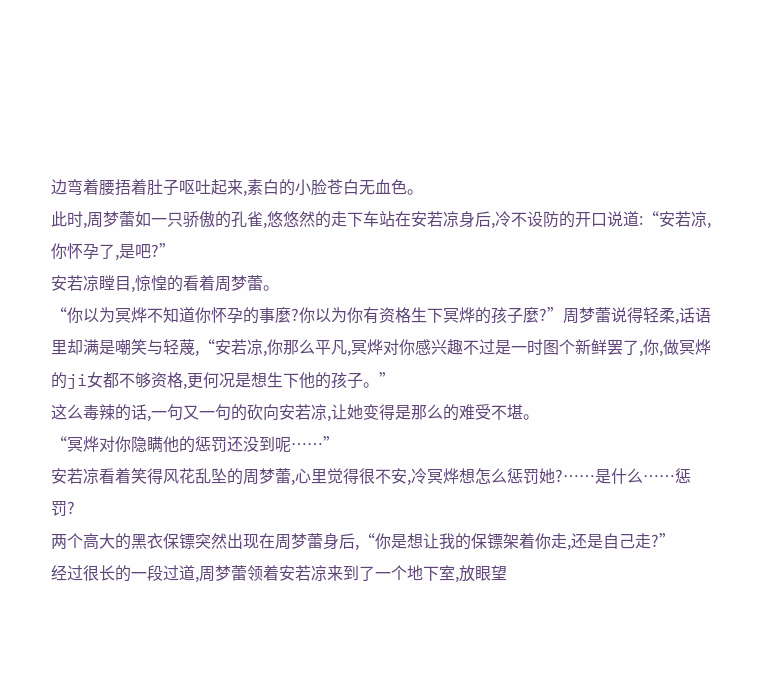边弯着腰捂着肚子呕吐起来,素白的小脸苍白无血色。
此时,周梦蕾如一只骄傲的孔雀,悠悠然的走下车站在安若凉身后,冷不设防的开口说道:“安若凉,你怀孕了,是吧?”
安若凉瞠目,惊惶的看着周梦蕾。
“你以为冥烨不知道你怀孕的事麼?你以为你有资格生下冥烨的孩子麼?”周梦蕾说得轻柔,话语里却满是嘲笑与轻蔑,“安若凉,你那么平凡,冥烨对你感兴趣不过是一时图个新鲜罢了,你,做冥烨的ji女都不够资格,更何况是想生下他的孩子。”
这么毒辣的话,一句又一句的砍向安若凉,让她变得是那么的难受不堪。
“冥烨对你隐瞒他的惩罚还没到呢……”
安若凉看着笑得风花乱坠的周梦蕾,心里觉得很不安,冷冥烨想怎么惩罚她?……是什么……惩罚?
两个高大的黑衣保镖突然出现在周梦蕾身后,“你是想让我的保镖架着你走,还是自己走?”
经过很长的一段过道,周梦蕾领着安若凉来到了一个地下室,放眼望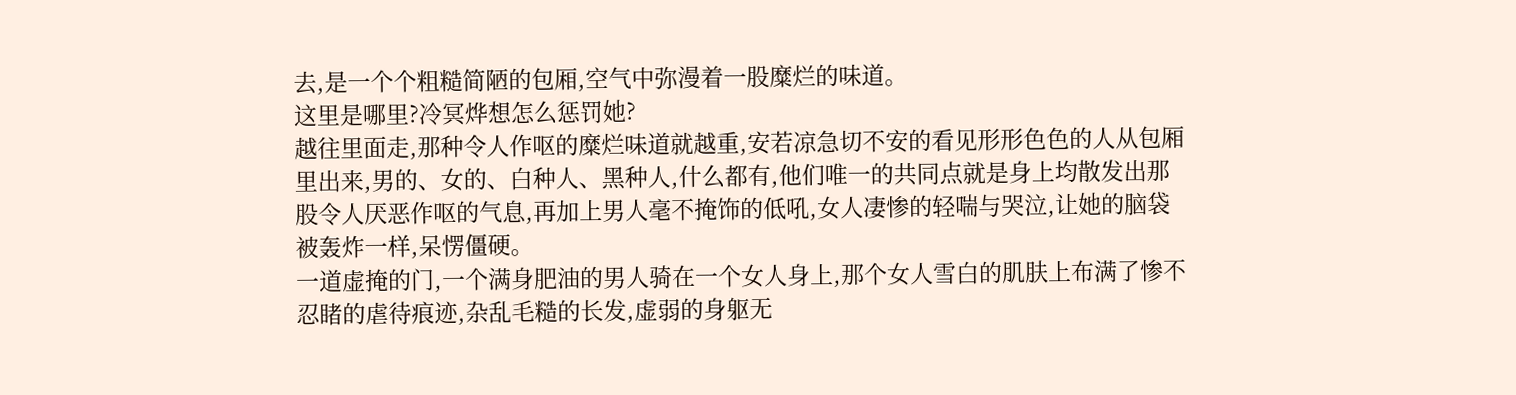去,是一个个粗糙简陋的包厢,空气中弥漫着一股糜烂的味道。
这里是哪里?冷冥烨想怎么惩罚她?
越往里面走,那种令人作呕的糜烂味道就越重,安若凉急切不安的看见形形色色的人从包厢里出来,男的、女的、白种人、黑种人,什么都有,他们唯一的共同点就是身上均散发出那股令人厌恶作呕的气息,再加上男人毫不掩饰的低吼,女人凄惨的轻喘与哭泣,让她的脑袋被轰炸一样,呆愣僵硬。
一道虚掩的门,一个满身肥油的男人骑在一个女人身上,那个女人雪白的肌肤上布满了惨不忍睹的虐待痕迹,杂乱毛糙的长发,虚弱的身躯无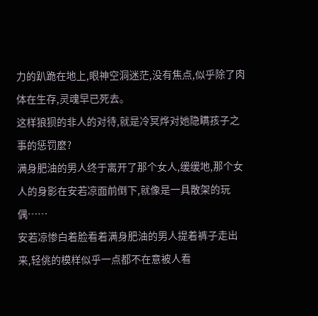力的趴跪在地上,眼神空洞迷茫,没有焦点,似乎除了肉体在生存,灵魂早已死去。
这样狼狈的非人的对待,就是冷冥烨对她隐瞒孩子之事的惩罚麼?
满身肥油的男人终于离开了那个女人,缓缓地,那个女人的身影在安若凉面前倒下,就像是一具散架的玩偶……
安若凉惨白着脸看着满身肥油的男人提着裤子走出来,轻佻的模样似乎一点都不在意被人看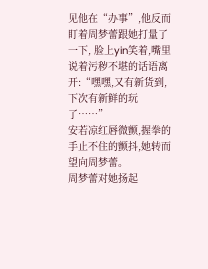见他在“办事”,他反而盯着周梦蕾跟她打量了一下, 脸上yin笑着,嘴里说着污秽不堪的话语离开:“嘿嘿,又有新货到,下次有新鲜的玩了……”
安若凉红唇微颤,握拳的手止不住的颤抖,她转而望向周梦蕾。
周梦蕾对她扬起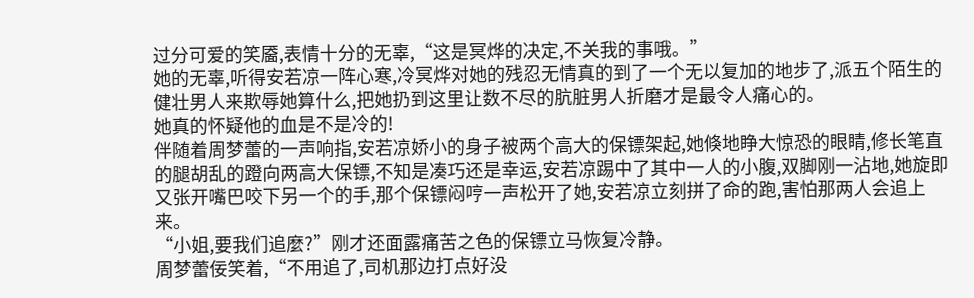过分可爱的笑靥,表情十分的无辜,“这是冥烨的决定,不关我的事哦。”
她的无辜,听得安若凉一阵心寒,冷冥烨对她的残忍无情真的到了一个无以复加的地步了,派五个陌生的健壮男人来欺辱她算什么,把她扔到这里让数不尽的肮脏男人折磨才是最令人痛心的。
她真的怀疑他的血是不是冷的!
伴随着周梦蕾的一声响指,安若凉娇小的身子被两个高大的保镖架起,她倏地睁大惊恐的眼睛,修长笔直的腿胡乱的蹬向两高大保镖,不知是凑巧还是幸运,安若凉踢中了其中一人的小腹,双脚刚一沾地,她旋即又张开嘴巴咬下另一个的手,那个保镖闷哼一声松开了她,安若凉立刻拼了命的跑,害怕那两人会追上来。
“小姐,要我们追麼?”刚才还面露痛苦之色的保镖立马恢复冷静。
周梦蕾佞笑着,“不用追了,司机那边打点好没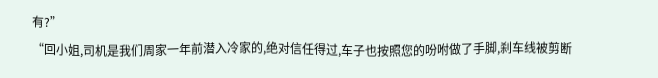有?”
“回小姐,司机是我们周家一年前潜入冷家的,绝对信任得过,车子也按照您的吩咐做了手脚,刹车线被剪断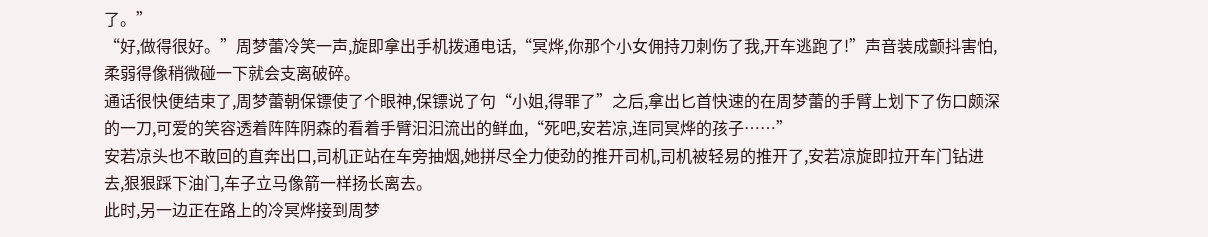了。”
“好,做得很好。”周梦蕾冷笑一声,旋即拿出手机拨通电话,“冥烨,你那个小女佣持刀刺伤了我,开车逃跑了!”声音装成颤抖害怕,柔弱得像稍微碰一下就会支离破碎。
通话很快便结束了,周梦蕾朝保镖使了个眼神,保镖说了句“小姐,得罪了”之后,拿出匕首快速的在周梦蕾的手臂上划下了伤口颇深的一刀,可爱的笑容透着阵阵阴森的看着手臂汩汩流出的鲜血,“死吧,安若凉,连同冥烨的孩子……”
安若凉头也不敢回的直奔出口,司机正站在车旁抽烟,她拼尽全力使劲的推开司机,司机被轻易的推开了,安若凉旋即拉开车门钻进去,狠狠踩下油门,车子立马像箭一样扬长离去。
此时,另一边正在路上的冷冥烨接到周梦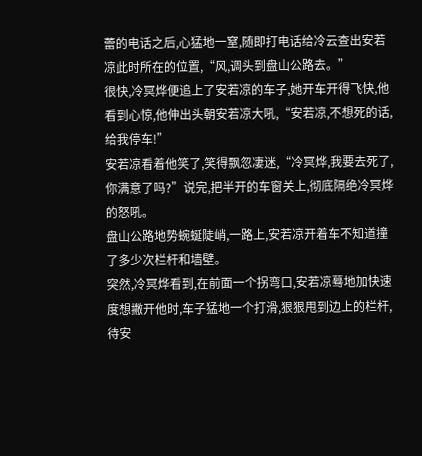蕾的电话之后,心猛地一窒,随即打电话给冷云查出安若凉此时所在的位置,“风,调头到盘山公路去。”
很快,冷冥烨便追上了安若凉的车子,她开车开得飞快,他看到心惊,他伸出头朝安若凉大吼,“安若凉,不想死的话,给我停车!”
安若凉看着他笑了,笑得飘忽凄迷,“冷冥烨,我要去死了,你满意了吗?”说完,把半开的车窗关上,彻底隔绝冷冥烨的怒吼。
盘山公路地势蜿蜒陡峭,一路上,安若凉开着车不知道撞了多少次栏杆和墙壁。
突然,冷冥烨看到,在前面一个拐弯口,安若凉蓦地加快速度想撇开他时,车子猛地一个打滑,狠狠甩到边上的栏杆,待安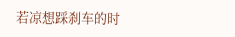若凉想踩刹车的时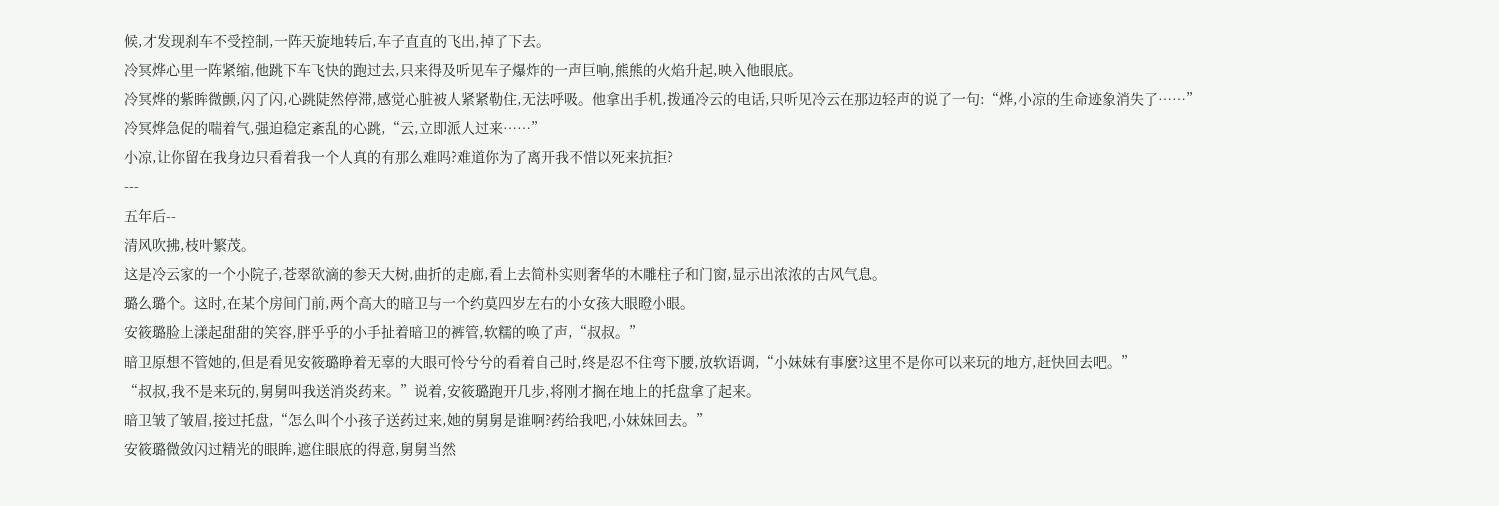候,才发现刹车不受控制,一阵天旋地转后,车子直直的飞出,掉了下去。
冷冥烨心里一阵紧缩,他跳下车飞快的跑过去,只来得及听见车子爆炸的一声巨响,熊熊的火焰升起,映入他眼底。
冷冥烨的紫眸微颤,闪了闪,心跳陡然停滞,感觉心脏被人紧紧勒住,无法呼吸。他拿出手机,拨通冷云的电话,只听见冷云在那边轻声的说了一句:“烨,小凉的生命迹象消失了……”
冷冥烨急促的喘着气,强迫稳定紊乱的心跳,“云,立即派人过来……”
小凉,让你留在我身边只看着我一个人真的有那么难吗?难道你为了离开我不惜以死来抗拒?
---
五年后--
清风吹拂,枝叶繁茂。
这是冷云家的一个小院子,苍翠欲滴的参天大树,曲折的走廊,看上去简朴实则奢华的木雕柱子和门窗,显示出浓浓的古风气息。
璐么璐个。这时,在某个房间门前,两个高大的暗卫与一个约莫四岁左右的小女孩大眼瞪小眼。
安筱璐脸上漾起甜甜的笑容,胖乎乎的小手扯着暗卫的裤管,软糯的唤了声,“叔叔。”
暗卫原想不管她的,但是看见安筱璐睁着无辜的大眼可怜兮兮的看着自己时,终是忍不住弯下腰,放软语调,“小妹妹有事麼?这里不是你可以来玩的地方,赶快回去吧。”
“叔叔,我不是来玩的,舅舅叫我送消炎药来。”说着,安筱璐跑开几步,将刚才搁在地上的托盘拿了起来。
暗卫皱了皱眉,接过托盘,“怎么叫个小孩子送药过来,她的舅舅是谁啊?药给我吧,小妹妹回去。”
安筱璐微敛闪过精光的眼眸,遮住眼底的得意,舅舅当然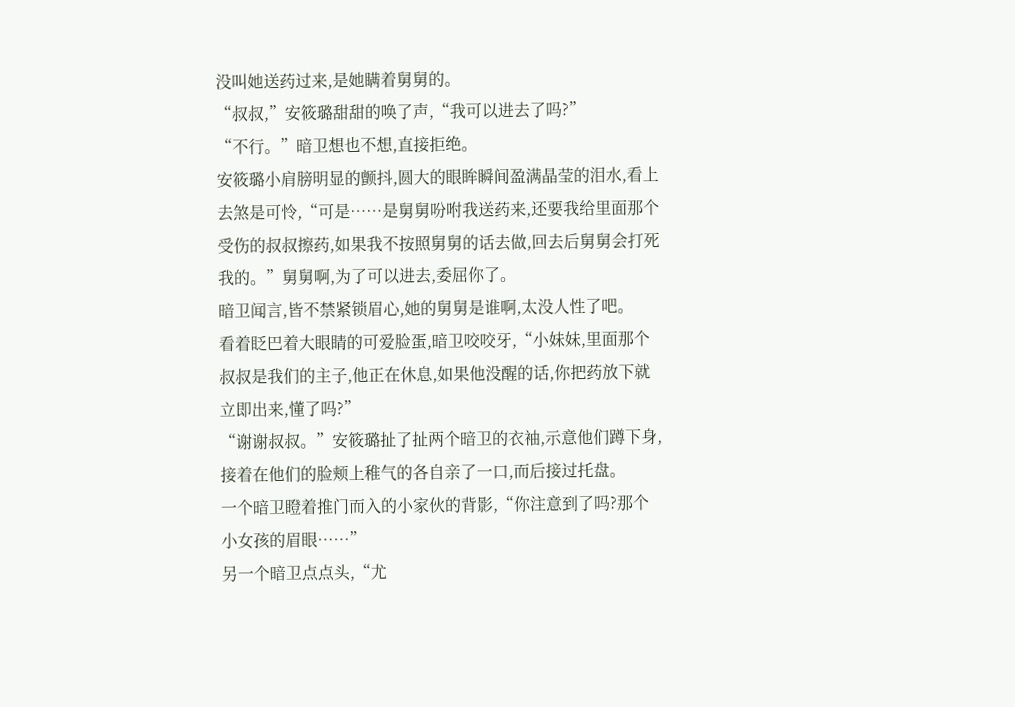没叫她送药过来,是她瞒着舅舅的。
“叔叔,”安筱璐甜甜的唤了声,“我可以进去了吗?”
“不行。”暗卫想也不想,直接拒绝。
安筱璐小肩膀明显的颤抖,圆大的眼眸瞬间盈满晶莹的泪水,看上去煞是可怜,“可是……是舅舅吩咐我送药来,还要我给里面那个受伤的叔叔擦药,如果我不按照舅舅的话去做,回去后舅舅会打死我的。”舅舅啊,为了可以进去,委屈你了。
暗卫闻言,皆不禁紧锁眉心,她的舅舅是谁啊,太没人性了吧。
看着眨巴着大眼睛的可爱脸蛋,暗卫咬咬牙,“小妹妹,里面那个叔叔是我们的主子,他正在休息,如果他没醒的话,你把药放下就立即出来,懂了吗?”
“谢谢叔叔。”安筱璐扯了扯两个暗卫的衣袖,示意他们蹲下身,接着在他们的脸颊上稚气的各自亲了一口,而后接过托盘。
一个暗卫瞪着推门而入的小家伙的背影,“你注意到了吗?那个小女孩的眉眼……”
另一个暗卫点点头,“尤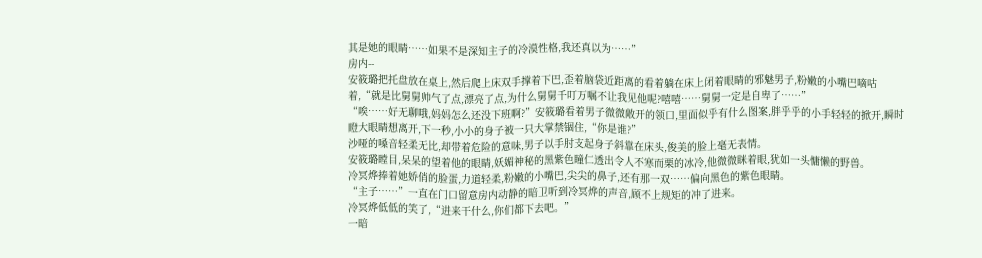其是她的眼睛……如果不是深知主子的冷漠性格,我还真以为……”
房内--
安筱璐把托盘放在桌上,然后爬上床双手撑着下巴,歪着脑袋近距离的看着躺在床上闭着眼睛的邪魅男子,粉嫩的小嘴巴嘀咕着,“就是比舅舅帅气了点,漂亮了点,为什么舅舅千叮万嘱不让我见他呢?嘻嘻……舅舅一定是自卑了……”
“唉……好无聊哦,妈妈怎么还没下班啊?”安筱璐看着男子微微敞开的领口,里面似乎有什么图案,胖乎乎的小手轻轻的掀开,瞬时瞪大眼睛想离开,下一秒,小小的身子被一只大掌禁锢住,“你是谁?”
沙哑的嗓音轻柔无比,却带着危险的意味,男子以手肘支起身子斜靠在床头,俊美的脸上毫无表情。
安筱璐瞠目,呆呆的望着他的眼睛,妖媚神秘的黑紫色瞳仁透出令人不寒而栗的冰冷,他微微眯着眼,犹如一头慵懒的野兽。
冷冥烨捧着她娇俏的脸蛋,力道轻柔,粉嫩的小嘴巴,尖尖的鼻子,还有那一双……偏向黑色的紫色眼睛。
“主子……”一直在门口留意房内动静的暗卫听到冷冥烨的声音,顾不上规矩的冲了进来。
冷冥烨低低的笑了,“进来干什么,你们都下去吧。”
一暗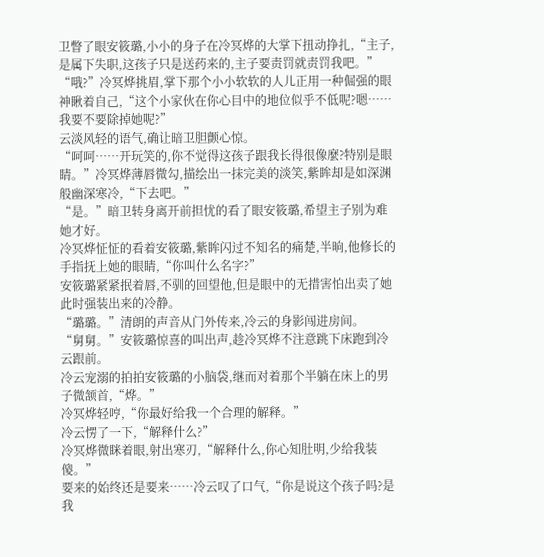卫瞥了眼安筱璐,小小的身子在冷冥烨的大掌下扭动挣扎,“主子,是属下失职,这孩子只是送药来的,主子要责罚就责罚我吧。”
“哦?”冷冥烨挑眉,掌下那个小小软软的人儿正用一种倔强的眼神瞅着自己,“这个小家伙在你心目中的地位似乎不低呢?嗯……我要不要除掉她呢?”
云淡风轻的语气,确让暗卫胆颤心惊。
“呵呵……开玩笑的,你不觉得这孩子跟我长得很像麼?特别是眼睛。”冷冥烨薄唇微勾,描绘出一抹完美的淡笑,紫眸却是如深渊般幽深寒冷,“下去吧。”
“是。”暗卫转身离开前担忧的看了眼安筱璐,希望主子别为难她才好。
冷冥烨怔怔的看着安筱璐,紫眸闪过不知名的痛楚,半晌,他修长的手指抚上她的眼睛,“你叫什么名字?”
安筱璐紧紧抿着唇,不驯的回望他,但是眼中的无措害怕出卖了她此时强装出来的冷静。
“璐璐。”清朗的声音从门外传来,冷云的身影闯进房间。
“舅舅。”安筱璐惊喜的叫出声,趁冷冥烨不注意跳下床跑到冷云跟前。
冷云宠溺的拍拍安筱璐的小脑袋,继而对着那个半躺在床上的男子微颔首,“烨。”
冷冥烨轻哼,“你最好给我一个合理的解释。”
冷云愣了一下,“解释什么?”
冷冥烨微眯着眼,射出寒刃,“解释什么,你心知肚明,少给我装傻。”
要来的始终还是要来……冷云叹了口气,“你是说这个孩子吗?是我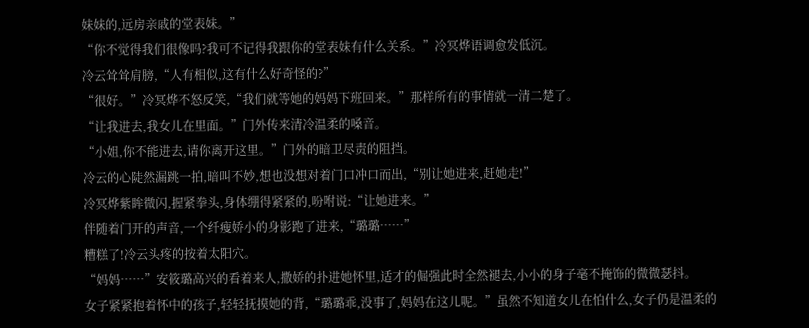妹妹的,远房亲戚的堂表妹。”
“你不觉得我们很像吗?我可不记得我跟你的堂表妹有什么关系。”冷冥烨语调愈发低沉。
冷云耸耸肩膀,“人有相似,这有什么好奇怪的?”
“很好。”冷冥烨不怒反笑,“我们就等她的妈妈下班回来。”那样所有的事情就一清二楚了。
“让我进去,我女儿在里面。”门外传来清冷温柔的嗓音。
“小姐,你不能进去,请你离开这里。”门外的暗卫尽责的阻挡。
冷云的心陡然漏跳一拍,暗叫不妙,想也没想对着门口冲口而出,“别让她进来,赶她走!”
冷冥烨紫眸微闪,握紧拳头,身体绷得紧紧的,吩咐说:“让她进来。”
伴随着门开的声音,一个纤瘦娇小的身影跑了进来,“璐璐……”
糟糕了!冷云头疼的按着太阳穴。
“妈妈……”安筱璐高兴的看着来人,撒娇的扑进她怀里,适才的倔强此时全然褪去,小小的身子毫不掩饰的微微瑟抖。
女子紧紧抱着怀中的孩子,轻轻抚摸她的背,“璐璐乖,没事了,妈妈在这儿呢。”虽然不知道女儿在怕什么,女子仍是温柔的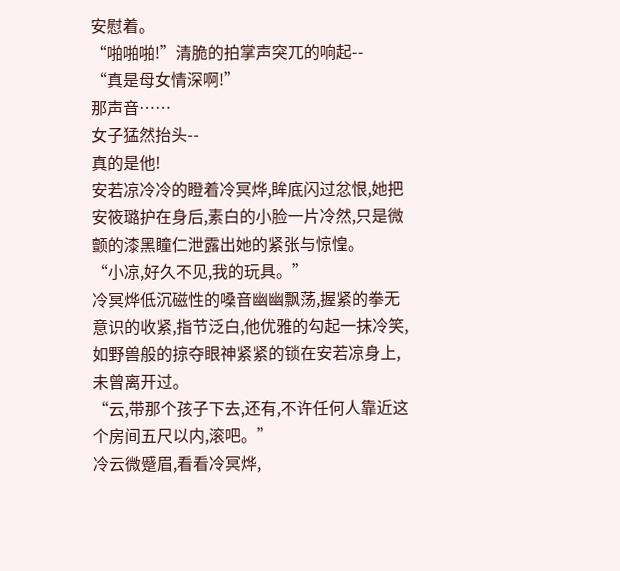安慰着。
“啪啪啪!”清脆的拍掌声突兀的响起--
“真是母女情深啊!”
那声音……
女子猛然抬头--
真的是他!
安若凉冷冷的瞪着冷冥烨,眸底闪过忿恨,她把安筱璐护在身后,素白的小脸一片冷然,只是微颤的漆黑瞳仁泄露出她的紧张与惊惶。
“小凉,好久不见,我的玩具。”
冷冥烨低沉磁性的嗓音幽幽飘荡,握紧的拳无意识的收紧,指节泛白,他优雅的勾起一抹冷笑,如野兽般的掠夺眼神紧紧的锁在安若凉身上,未曾离开过。
“云,带那个孩子下去,还有,不许任何人靠近这个房间五尺以内,滚吧。”
冷云微蹙眉,看看冷冥烨,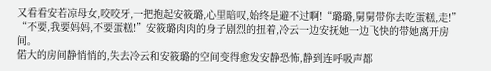又看看安若凉母女,咬咬牙,一把抱起安筱璐,心里暗叹,始终是避不过啊!“璐璐,舅舅带你去吃蛋糕,走!”
“不要,我要妈妈,不要蛋糕!”安筱璐肉肉的身子剧烈的扭着,冷云一边安抚她一边飞快的带她离开房间。
偌大的房间静悄悄的,失去冷云和安筱璐的空间变得愈发安静恐怖,静到连呼吸声都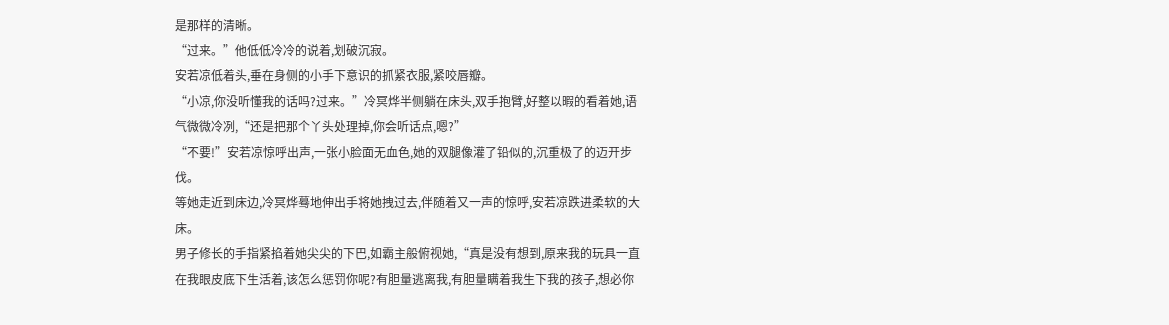是那样的清晰。
“过来。”他低低冷冷的说着,划破沉寂。
安若凉低着头,垂在身侧的小手下意识的抓紧衣服,紧咬唇瓣。
“小凉,你没听懂我的话吗?过来。”冷冥烨半侧躺在床头,双手抱臂,好整以暇的看着她,语气微微冷冽,“还是把那个丫头处理掉,你会听话点,嗯?”
“不要!”安若凉惊呼出声,一张小脸面无血色,她的双腿像灌了铅似的,沉重极了的迈开步伐。
等她走近到床边,冷冥烨蓦地伸出手将她拽过去,伴随着又一声的惊呼,安若凉跌进柔软的大床。
男子修长的手指紧掐着她尖尖的下巴,如霸主般俯视她,“真是没有想到,原来我的玩具一直在我眼皮底下生活着,该怎么惩罚你呢?有胆量逃离我,有胆量瞒着我生下我的孩子,想必你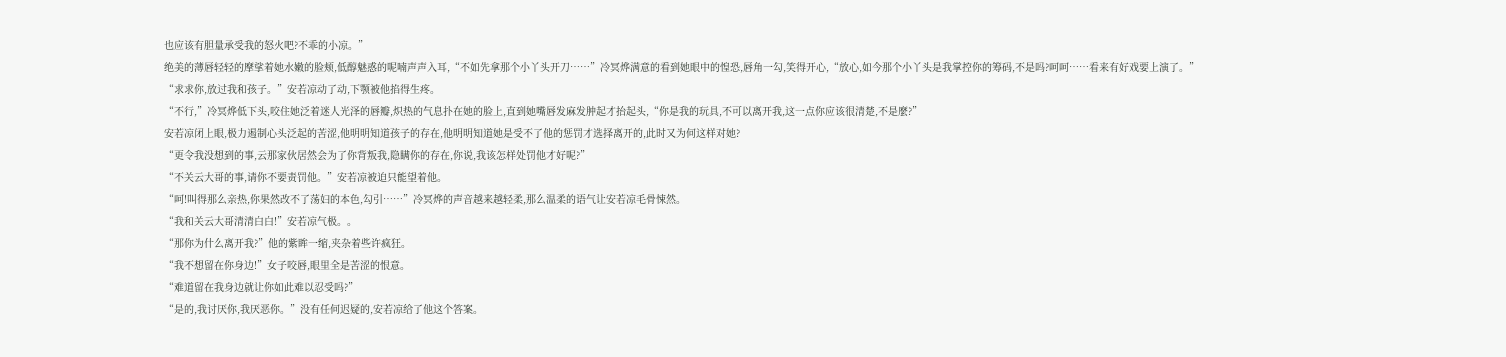也应该有胆量承受我的怒火吧?不乖的小凉。”
绝美的薄唇轻轻的摩挲着她水嫩的脸颊,低醇魅惑的呢喃声声入耳,“不如先拿那个小丫头开刀……”冷冥烨满意的看到她眼中的惶恐,唇角一勾,笑得开心,“放心,如今那个小丫头是我掌控你的筹码,不是吗?呵呵……看来有好戏要上演了。”
“求求你,放过我和孩子。”安若凉动了动,下颚被他掐得生疼。
“不行,”冷冥烨低下头,咬住她泛着迷人光泽的唇瓣,炽热的气息扑在她的脸上,直到她嘴唇发麻发肿起才抬起头,“你是我的玩具,不可以离开我,这一点你应该很清楚,不是麼?”
安若凉闭上眼,极力遏制心头泛起的苦涩,他明明知道孩子的存在,他明明知道她是受不了他的惩罚才选择离开的,此时又为何这样对她?
“更令我没想到的事,云那家伙居然会为了你背叛我,隐瞒你的存在,你说,我该怎样处罚他才好呢?”
“不关云大哥的事,请你不要责罚他。”安若凉被迫只能望着他。
“呵!叫得那么亲热,你果然改不了荡妇的本色,勾引……”冷冥烨的声音越来越轻柔,那么温柔的语气让安若凉毛骨悚然。
“我和关云大哥清清白白!”安若凉气极。。
“那你为什么离开我?”他的紫眸一缩,夹杂着些许疯狂。
“我不想留在你身边!”女子咬唇,眼里全是苦涩的恨意。
“难道留在我身边就让你如此难以忍受吗?”
“是的,我讨厌你,我厌恶你。”没有任何迟疑的,安若凉给了他这个答案。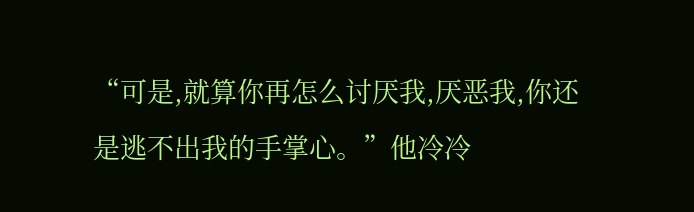“可是,就算你再怎么讨厌我,厌恶我,你还是逃不出我的手掌心。”他冷冷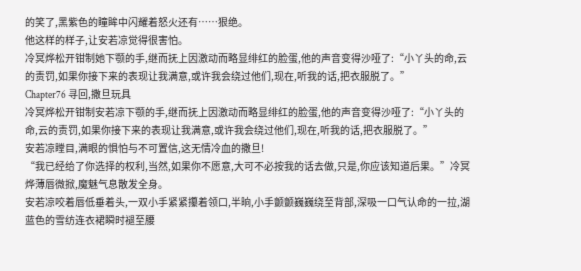的笑了,黑紫色的瞳眸中闪耀着怒火还有……狠绝。
他这样的样子,让安若凉觉得很害怕。
冷冥烨松开钳制她下颚的手,继而抚上因激动而略显绯红的脸蛋,他的声音变得沙哑了:“小丫头的命,云的责罚,如果你接下来的表现让我满意,或许我会绕过他们,现在,听我的话,把衣服脱了。”
Chapter76 寻回,撒旦玩具
冷冥烨松开钳制安若凉下颚的手,继而抚上因激动而略显绯红的脸蛋,他的声音变得沙哑了:“小丫头的命,云的责罚,如果你接下来的表现让我满意,或许我会绕过他们,现在,听我的话,把衣服脱了。”
安若凉瞠目,满眼的惧怕与不可置信,这无情冷血的撒旦!
“我已经给了你选择的权利,当然,如果你不愿意,大可不必按我的话去做,只是,你应该知道后果。”冷冥烨薄唇微掀,魔魅气息散发全身。
安若凉咬着唇低垂着头,一双小手紧紧攥着领口,半晌,小手颤颤巍巍绕至背部,深吸一口气认命的一拉,湖蓝色的雪纺连衣裙瞬时褪至腰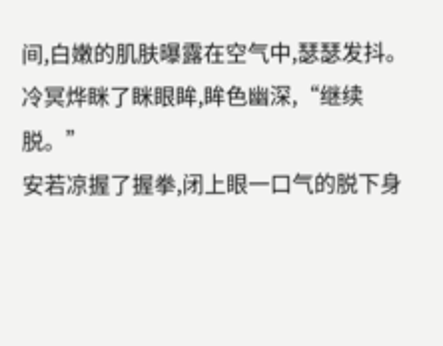间,白嫩的肌肤曝露在空气中,瑟瑟发抖。
冷冥烨眯了眯眼眸,眸色幽深,“继续脱。”
安若凉握了握拳,闭上眼一口气的脱下身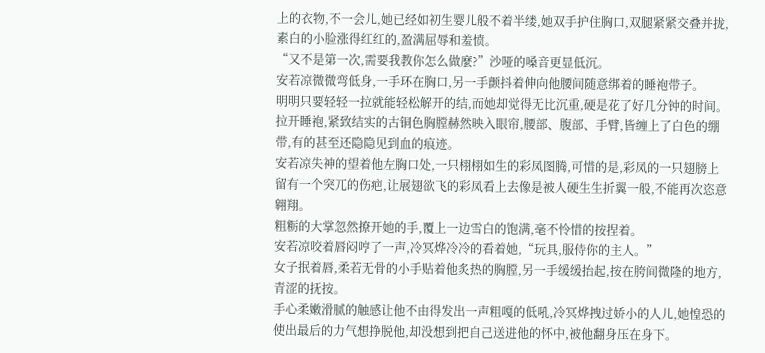上的衣物,不一会儿,她已经如初生婴儿般不着半缕,她双手护住胸口,双腿紧紧交叠并拢,素白的小脸涨得红红的,盈满屈辱和羞愤。
“又不是第一次,需要我教你怎么做麼?”沙哑的嗓音更显低沉。
安若凉微微弯低身,一手环在胸口,另一手颤抖着伸向他腰间随意绑着的睡袍带子。
明明只要轻轻一拉就能轻松解开的结,而她却觉得无比沉重,硬是花了好几分钟的时间。
拉开睡袍,紧致结实的古铜色胸膛赫然映入眼帘,腰部、腹部、手臂,皆缠上了白色的绷带,有的甚至还隐隐见到血的痕迹。
安若凉失神的望着他左胸口处,一只栩栩如生的彩凤图腾,可惜的是,彩凤的一只翅膀上留有一个突兀的伤疤,让展翅欲飞的彩凤看上去像是被人硬生生折翼一般,不能再次恣意翱翔。
粗粝的大掌忽然撩开她的手,覆上一边雪白的饱满,毫不怜惜的按捏着。
安若凉咬着唇闷哼了一声,冷冥烨冷冷的看着她,“玩具,服侍你的主人。”
女子抿着唇,柔若无骨的小手贴着他炙热的胸膛,另一手缓缓抬起,按在胯间微隆的地方,青涩的抚按。
手心柔嫩滑腻的触感让他不由得发出一声粗嘎的低吼,冷冥烨拽过娇小的人儿,她惶恐的使出最后的力气想挣脱他,却没想到把自己送进他的怀中,被他翻身压在身下。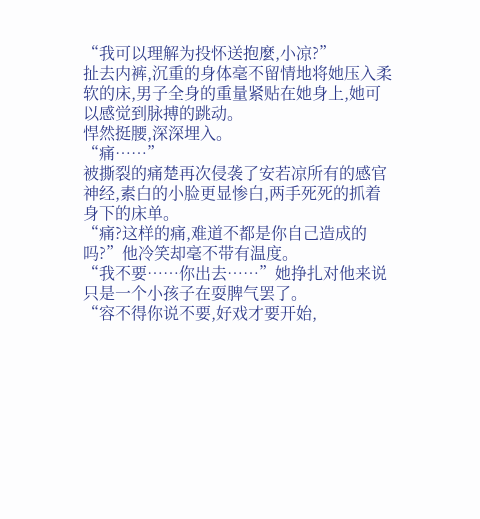“我可以理解为投怀送抱麼,小凉?”
扯去内裤,沉重的身体毫不留情地将她压入柔软的床,男子全身的重量紧贴在她身上,她可以感觉到脉搏的跳动。
悍然挺腰,深深埋入。
“痛……”
被撕裂的痛楚再次侵袭了安若凉所有的感官神经,素白的小脸更显惨白,两手死死的抓着身下的床单。
“痛?这样的痛,难道不都是你自己造成的吗?”他冷笑却毫不带有温度。
“我不要……你出去……”她挣扎对他来说只是一个小孩子在耍脾气罢了。
“容不得你说不要,好戏才要开始,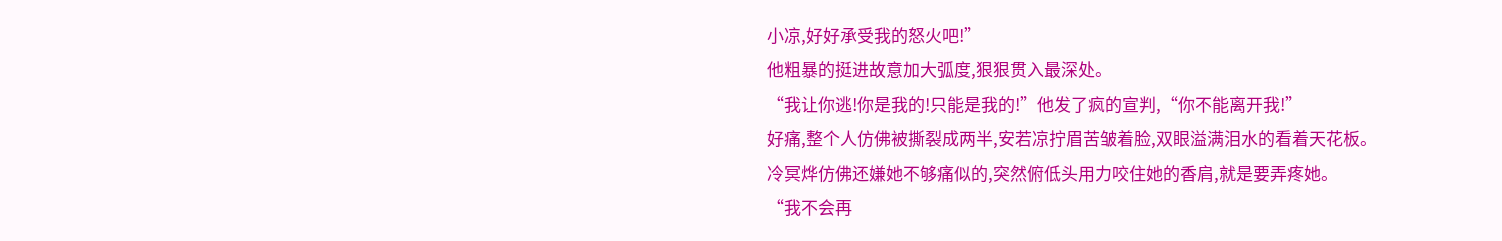小凉,好好承受我的怒火吧!”
他粗暴的挺进故意加大弧度,狠狠贯入最深处。
“我让你逃!你是我的!只能是我的!”他发了疯的宣判,“你不能离开我!”
好痛,整个人仿佛被撕裂成两半,安若凉拧眉苦皱着脸,双眼溢满泪水的看着天花板。
冷冥烨仿佛还嫌她不够痛似的,突然俯低头用力咬住她的香肩,就是要弄疼她。
“我不会再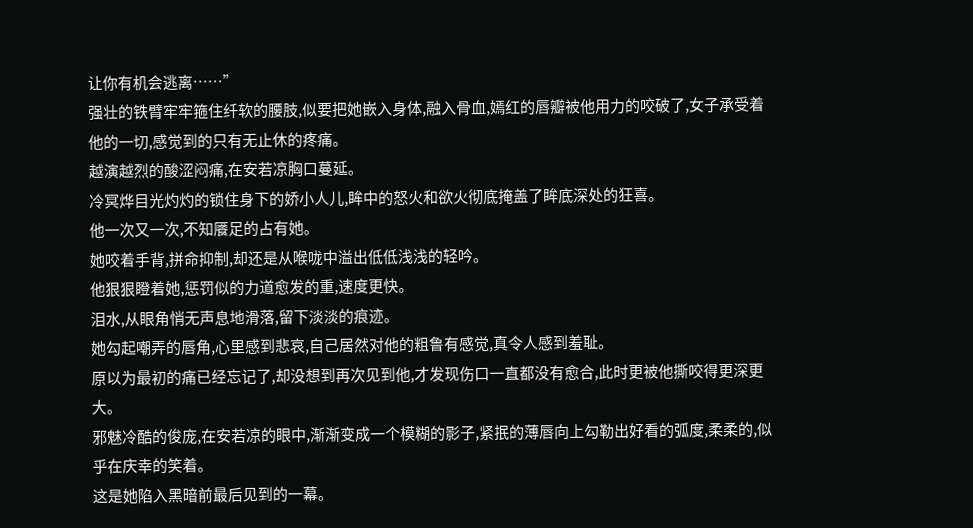让你有机会逃离……”
强壮的铁臂牢牢箍住纤软的腰肢,似要把她嵌入身体,融入骨血,嫣红的唇瓣被他用力的咬破了,女子承受着他的一切,感觉到的只有无止休的疼痛。
越演越烈的酸涩闷痛,在安若凉胸口蔓延。
冷冥烨目光灼灼的锁住身下的娇小人儿,眸中的怒火和欲火彻底掩盖了眸底深处的狂喜。
他一次又一次,不知餍足的占有她。
她咬着手背,拼命抑制,却还是从喉咙中溢出低低浅浅的轻吟。
他狠狠瞪着她,惩罚似的力道愈发的重,速度更快。
泪水,从眼角悄无声息地滑落,留下淡淡的痕迹。
她勾起嘲弄的唇角,心里感到悲哀,自己居然对他的粗鲁有感觉,真令人感到羞耻。
原以为最初的痛已经忘记了,却没想到再次见到他,才发现伤口一直都没有愈合,此时更被他撕咬得更深更大。
邪魅冷酷的俊庞,在安若凉的眼中,渐渐变成一个模糊的影子,紧抿的薄唇向上勾勒出好看的弧度,柔柔的,似乎在庆幸的笑着。
这是她陷入黑暗前最后见到的一幕。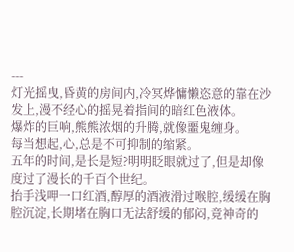---
灯光摇曳,昏黄的房间内,冷冥烨慵懒恣意的靠在沙发上,漫不经心的摇晃着指间的暗红色液体。
爆炸的巨响,熊熊浓烟的升腾,就像噩鬼缠身。
每当想起,心,总是不可抑制的缩紧。
五年的时间,是长是短?明明眨眼就过了,但是却像度过了漫长的千百个世纪。
抬手浅呷一口红酒,醇厚的酒液滑过喉腔,缓缓在胸腔沉淀,长期堵在胸口无法舒缓的郁闷,竟神奇的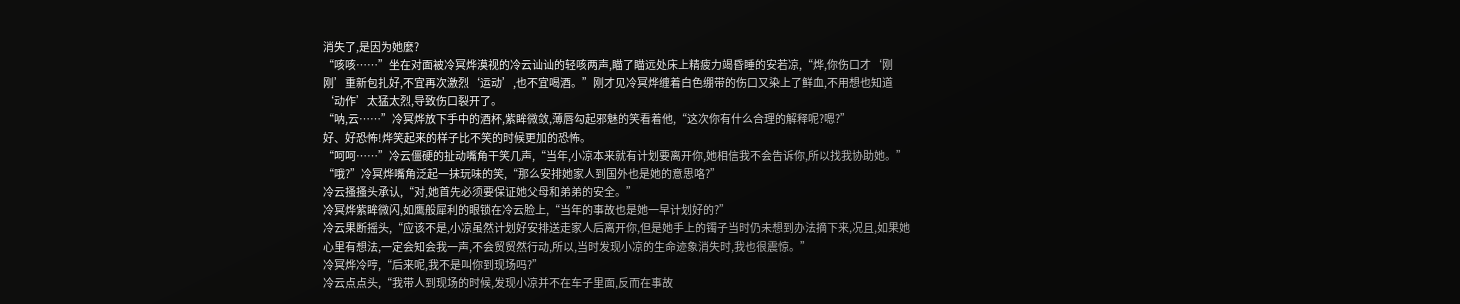消失了,是因为她麼?
“咳咳……”坐在对面被冷冥烨漠视的冷云讪讪的轻咳两声,瞄了瞄远处床上精疲力竭昏睡的安若凉,“烨,你伤口才‘刚刚’重新包扎好,不宜再次激烈‘运动’,也不宜喝酒。”刚才见冷冥烨缠着白色绷带的伤口又染上了鲜血,不用想也知道‘动作’太猛太烈,导致伤口裂开了。
“呐,云……”冷冥烨放下手中的酒杯,紫眸微敛,薄唇勾起邪魅的笑看着他,“这次你有什么合理的解释呢?嗯?”
好、好恐怖!烨笑起来的样子比不笑的时候更加的恐怖。
“呵呵……”冷云僵硬的扯动嘴角干笑几声,“当年,小凉本来就有计划要离开你,她相信我不会告诉你,所以找我协助她。”
“哦?”冷冥烨嘴角泛起一抹玩味的笑,“那么安排她家人到国外也是她的意思咯?”
冷云搔搔头承认,“对,她首先必须要保证她父母和弟弟的安全。”
冷冥烨紫眸微闪,如鹰般犀利的眼锁在冷云脸上,“当年的事故也是她一早计划好的?”
冷云果断摇头,“应该不是,小凉虽然计划好安排送走家人后离开你,但是她手上的镯子当时仍未想到办法摘下来,况且,如果她心里有想法,一定会知会我一声,不会贸贸然行动,所以,当时发现小凉的生命迹象消失时,我也很震惊。”
冷冥烨冷哼,“后来呢,我不是叫你到现场吗?”
冷云点点头,“我带人到现场的时候,发现小凉并不在车子里面,反而在事故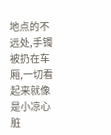地点的不远处,手镯被扔在车厢,一切看起来就像是小凉心脏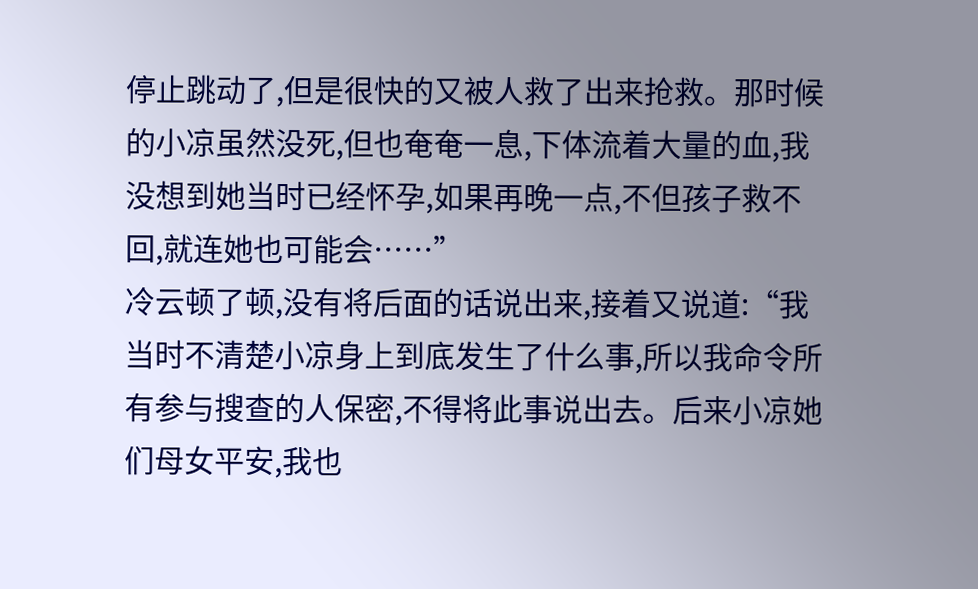停止跳动了,但是很快的又被人救了出来抢救。那时候的小凉虽然没死,但也奄奄一息,下体流着大量的血,我没想到她当时已经怀孕,如果再晚一点,不但孩子救不回,就连她也可能会……”
冷云顿了顿,没有将后面的话说出来,接着又说道:“我当时不清楚小凉身上到底发生了什么事,所以我命令所有参与搜查的人保密,不得将此事说出去。后来小凉她们母女平安,我也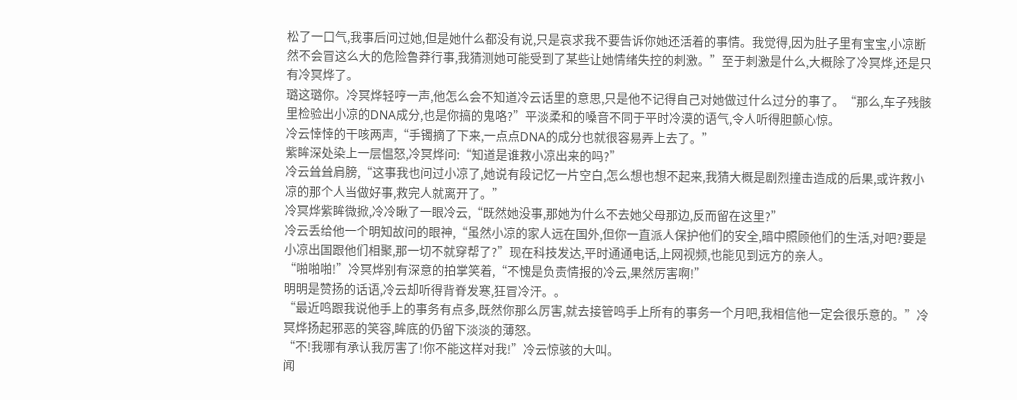松了一口气,我事后问过她,但是她什么都没有说,只是哀求我不要告诉你她还活着的事情。我觉得,因为肚子里有宝宝,小凉断然不会冒这么大的危险鲁莽行事,我猜测她可能受到了某些让她情绪失控的刺激。”至于刺激是什么,大概除了冷冥烨,还是只有冷冥烨了。
璐这璐你。冷冥烨轻哼一声,他怎么会不知道冷云话里的意思,只是他不记得自己对她做过什么过分的事了。“那么,车子残骸里检验出小凉的DNA成分,也是你搞的鬼咯?”平淡柔和的嗓音不同于平时冷漠的语气,令人听得胆颤心惊。
冷云悻悻的干咳两声,“手镯摘了下来,一点点DNA的成分也就很容易弄上去了。”
紫眸深处染上一层愠怒,冷冥烨问:“知道是谁救小凉出来的吗?”
冷云耸耸肩膀,“这事我也问过小凉了,她说有段记忆一片空白,怎么想也想不起来,我猜大概是剧烈撞击造成的后果,或许救小凉的那个人当做好事,救完人就离开了。”
冷冥烨紫眸微掀,冷冷瞅了一眼冷云,“既然她没事,那她为什么不去她父母那边,反而留在这里?”
冷云丢给他一个明知故问的眼神,“虽然小凉的家人远在国外,但你一直派人保护他们的安全,暗中照顾他们的生活,对吧?要是小凉出国跟他们相聚,那一切不就穿帮了?”现在科技发达,平时通通电话,上网视频,也能见到远方的亲人。
“啪啪啪!”冷冥烨别有深意的拍掌笑着,“不愧是负责情报的冷云,果然厉害啊!”
明明是赞扬的话语,冷云却听得背脊发寒,狂冒冷汗。。
“最近鸣跟我说他手上的事务有点多,既然你那么厉害,就去接管鸣手上所有的事务一个月吧,我相信他一定会很乐意的。”冷冥烨扬起邪恶的笑容,眸底的仍留下淡淡的薄怒。
“不!我哪有承认我厉害了!你不能这样对我!”冷云惊骇的大叫。
闻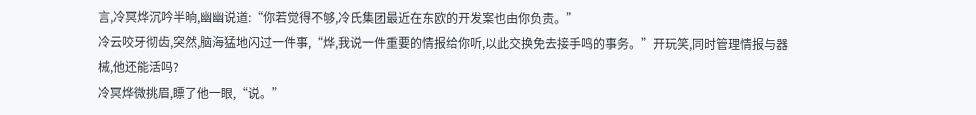言,冷冥烨沉吟半晌,幽幽说道:“你若觉得不够,冷氏集团最近在东欧的开发案也由你负责。”
冷云咬牙彻齿,突然,脑海猛地闪过一件事,“烨,我说一件重要的情报给你听,以此交换免去接手鸣的事务。”开玩笑,同时管理情报与器械,他还能活吗?
冷冥烨微挑眉,瞟了他一眼,“说。”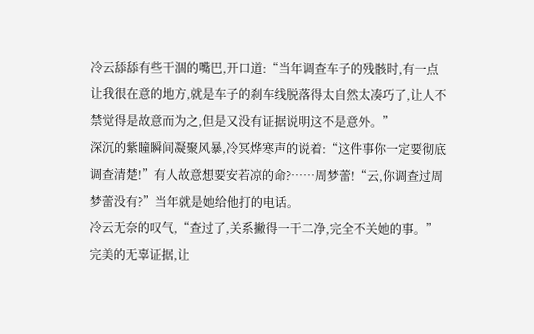冷云舔舔有些干涸的嘴巴,开口道:“当年调查车子的残骸时,有一点让我很在意的地方,就是车子的刹车线脱落得太自然太凑巧了,让人不禁觉得是故意而为之,但是又没有证据说明这不是意外。”
深沉的紫瞳瞬间凝聚风暴,冷冥烨寒声的说着:“这件事你一定要彻底调查清楚!”有人故意想要安若凉的命?……周梦蕾!“云,你调查过周梦蕾没有?”当年就是她给他打的电话。
冷云无奈的叹气,“查过了,关系撇得一干二净,完全不关她的事。”完美的无辜证据,让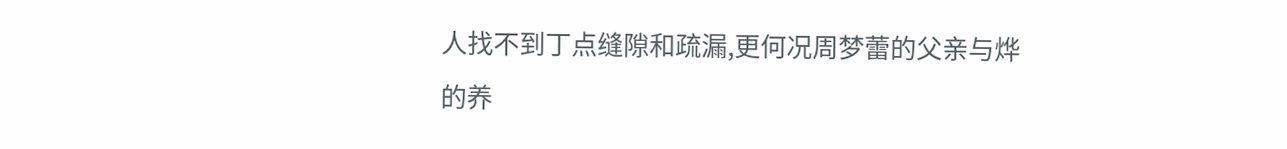人找不到丁点缝隙和疏漏,更何况周梦蕾的父亲与烨的养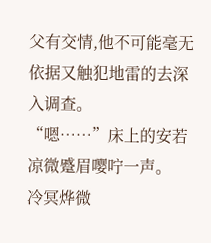父有交情,他不可能毫无依据又触犯地雷的去深入调查。
“嗯……”床上的安若凉微蹙眉嘤咛一声。
冷冥烨微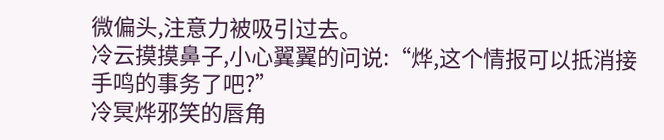微偏头,注意力被吸引过去。
冷云摸摸鼻子,小心翼翼的问说:“烨,这个情报可以抵消接手鸣的事务了吧?”
冷冥烨邪笑的唇角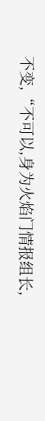不变,“不可以,身为火焰门情报组长,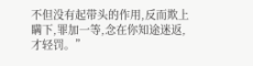不但没有起带头的作用,反而欺上瞒下,罪加一等,念在你知途迷返,才轻罚。”